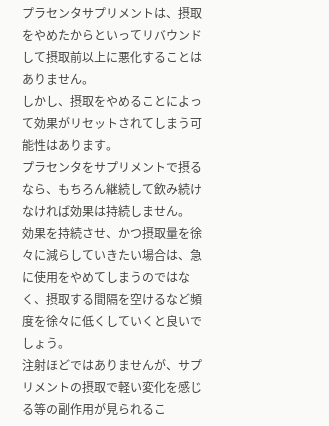プラセンタサプリメントは、摂取をやめたからといってリバウンドして摂取前以上に悪化することはありません。
しかし、摂取をやめることによって効果がリセットされてしまう可能性はあります。
プラセンタをサプリメントで摂るなら、もちろん継続して飲み続けなければ効果は持続しません。
効果を持続させ、かつ摂取量を徐々に減らしていきたい場合は、急に使用をやめてしまうのではなく、摂取する間隔を空けるなど頻度を徐々に低くしていくと良いでしょう。
注射ほどではありませんが、サプリメントの摂取で軽い変化を感じる等の副作用が見られるこ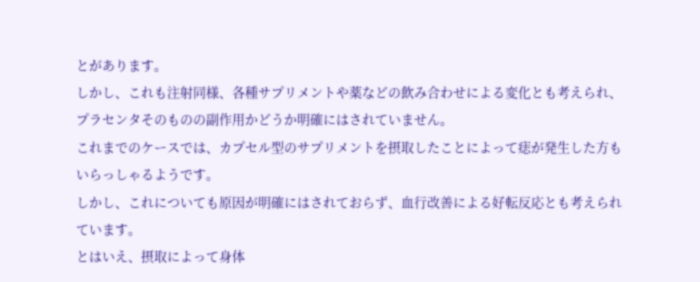とがあります。
しかし、これも注射同様、各種サプリメントや薬などの飲み合わせによる変化とも考えられ、プラセンタそのものの副作用かどうか明確にはされていません。
これまでのケースでは、カプセル型のサプリメントを摂取したことによって痣が発生した方もいらっしゃるようです。
しかし、これについても原因が明確にはされておらず、血行改善による好転反応とも考えられています。
とはいえ、摂取によって身体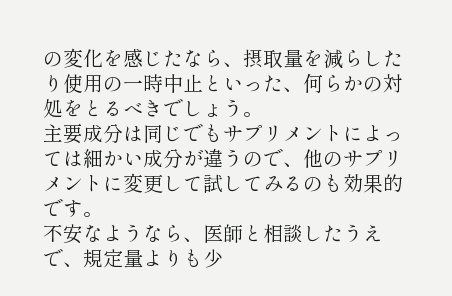の変化を感じたなら、摂取量を減らしたり使用の一時中止といった、何らかの対処をとるべきでしょう。
主要成分は同じでもサプリメントによっては細かい成分が違うので、他のサプリメントに変更して試してみるのも効果的です。
不安なようなら、医師と相談したうえで、規定量よりも少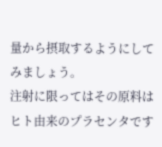量から摂取するようにしてみましょう。
注射に限ってはその原料はヒト由来のプラセンタです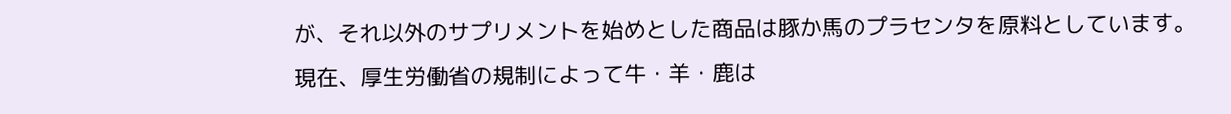が、それ以外のサプリメントを始めとした商品は豚か馬のプラセンタを原料としています。
現在、厚生労働省の規制によって牛・羊・鹿は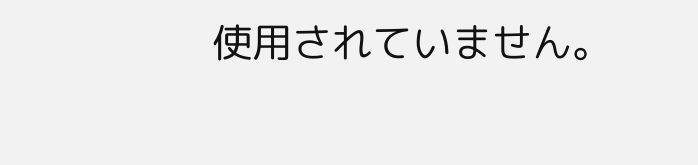使用されていません。